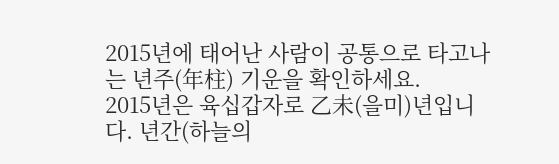2015년에 태어난 사람이 공통으로 타고나는 년주(年柱) 기운을 확인하세요.
2015년은 육십갑자로 乙未(을미)년입니다. 년간(하늘의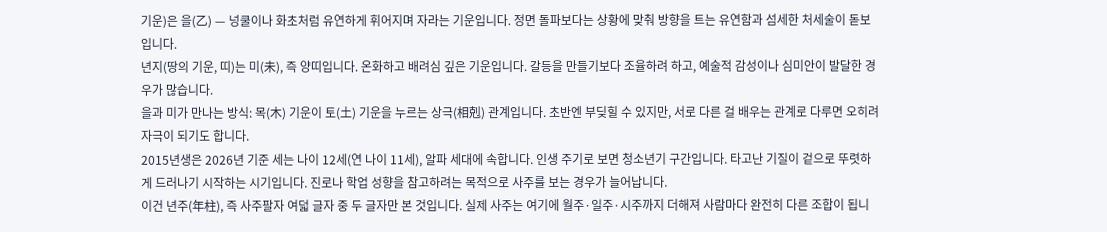기운)은 을(乙) — 넝쿨이나 화초처럼 유연하게 휘어지며 자라는 기운입니다. 정면 돌파보다는 상황에 맞춰 방향을 트는 유연함과 섬세한 처세술이 돋보입니다.
년지(땅의 기운, 띠)는 미(未), 즉 양띠입니다. 온화하고 배려심 깊은 기운입니다. 갈등을 만들기보다 조율하려 하고, 예술적 감성이나 심미안이 발달한 경우가 많습니다.
을과 미가 만나는 방식: 목(木) 기운이 토(土) 기운을 누르는 상극(相剋) 관계입니다. 초반엔 부딪힐 수 있지만, 서로 다른 걸 배우는 관계로 다루면 오히려 자극이 되기도 합니다.
2015년생은 2026년 기준 세는 나이 12세(연 나이 11세), 알파 세대에 속합니다. 인생 주기로 보면 청소년기 구간입니다. 타고난 기질이 겉으로 뚜렷하게 드러나기 시작하는 시기입니다. 진로나 학업 성향을 참고하려는 목적으로 사주를 보는 경우가 늘어납니다.
이건 년주(年柱), 즉 사주팔자 여덟 글자 중 두 글자만 본 것입니다. 실제 사주는 여기에 월주·일주·시주까지 더해져 사람마다 완전히 다른 조합이 됩니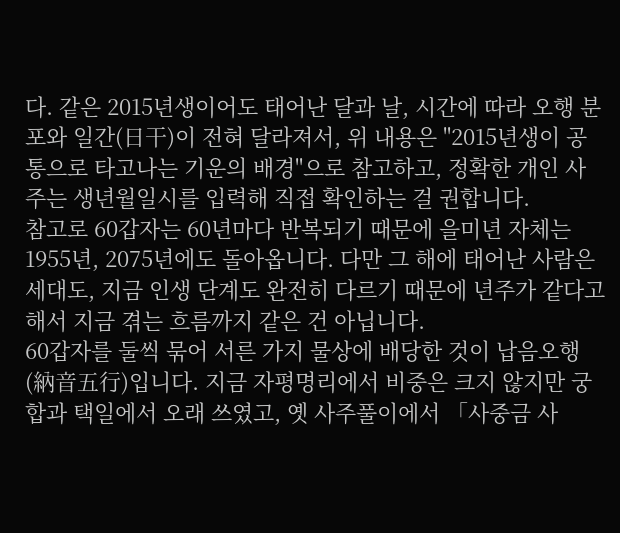다. 같은 2015년생이어도 태어난 달과 날, 시간에 따라 오행 분포와 일간(日干)이 전혀 달라져서, 위 내용은 "2015년생이 공통으로 타고나는 기운의 배경"으로 참고하고, 정확한 개인 사주는 생년월일시를 입력해 직접 확인하는 걸 권합니다.
참고로 60갑자는 60년마다 반복되기 때문에 을미년 자체는 1955년, 2075년에도 돌아옵니다. 다만 그 해에 태어난 사람은 세대도, 지금 인생 단계도 완전히 다르기 때문에 년주가 같다고 해서 지금 겪는 흐름까지 같은 건 아닙니다.
60갑자를 둘씩 묶어 서른 가지 물상에 배당한 것이 납음오행(納音五行)입니다. 지금 자평명리에서 비중은 크지 않지만 궁합과 택일에서 오래 쓰였고, 옛 사주풀이에서 「사중금 사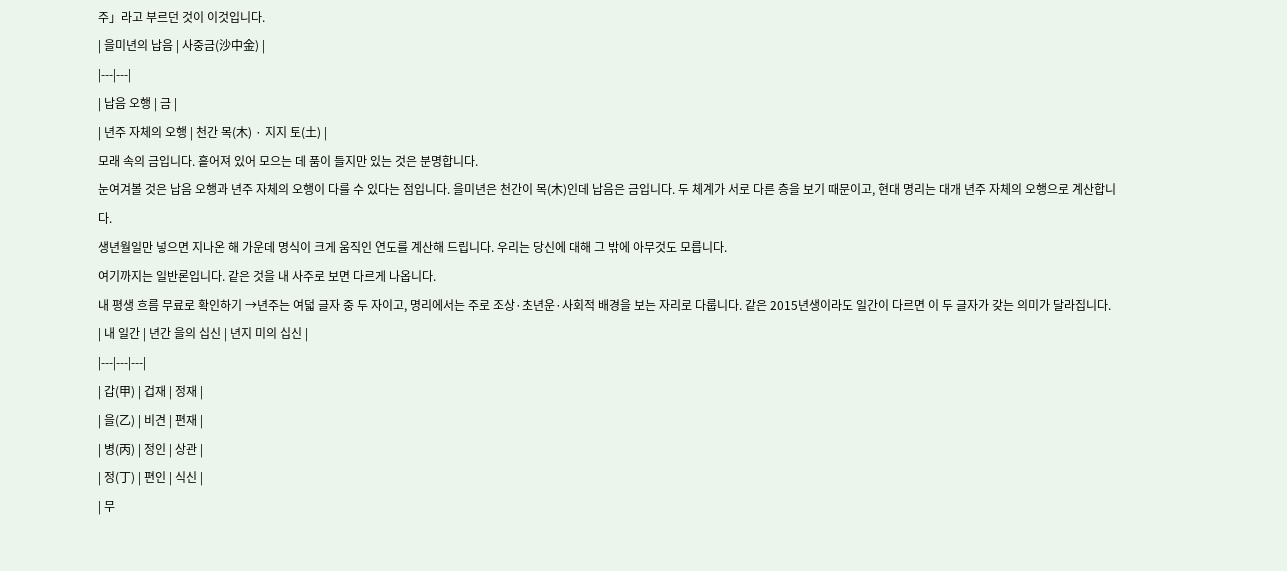주」라고 부르던 것이 이것입니다.
| 을미년의 납음 | 사중금(沙中金) |
|---|---|
| 납음 오행 | 금 |
| 년주 자체의 오행 | 천간 목(木) · 지지 토(土) |
모래 속의 금입니다. 흩어져 있어 모으는 데 품이 들지만 있는 것은 분명합니다.
눈여겨볼 것은 납음 오행과 년주 자체의 오행이 다를 수 있다는 점입니다. 을미년은 천간이 목(木)인데 납음은 금입니다. 두 체계가 서로 다른 층을 보기 때문이고, 현대 명리는 대개 년주 자체의 오행으로 계산합니다.
생년월일만 넣으면 지나온 해 가운데 명식이 크게 움직인 연도를 계산해 드립니다. 우리는 당신에 대해 그 밖에 아무것도 모릅니다.
여기까지는 일반론입니다. 같은 것을 내 사주로 보면 다르게 나옵니다.
내 평생 흐름 무료로 확인하기 →년주는 여덟 글자 중 두 자이고, 명리에서는 주로 조상·초년운·사회적 배경을 보는 자리로 다룹니다. 같은 2015년생이라도 일간이 다르면 이 두 글자가 갖는 의미가 달라집니다.
| 내 일간 | 년간 을의 십신 | 년지 미의 십신 |
|---|---|---|
| 갑(甲) | 겁재 | 정재 |
| 을(乙) | 비견 | 편재 |
| 병(丙) | 정인 | 상관 |
| 정(丁) | 편인 | 식신 |
| 무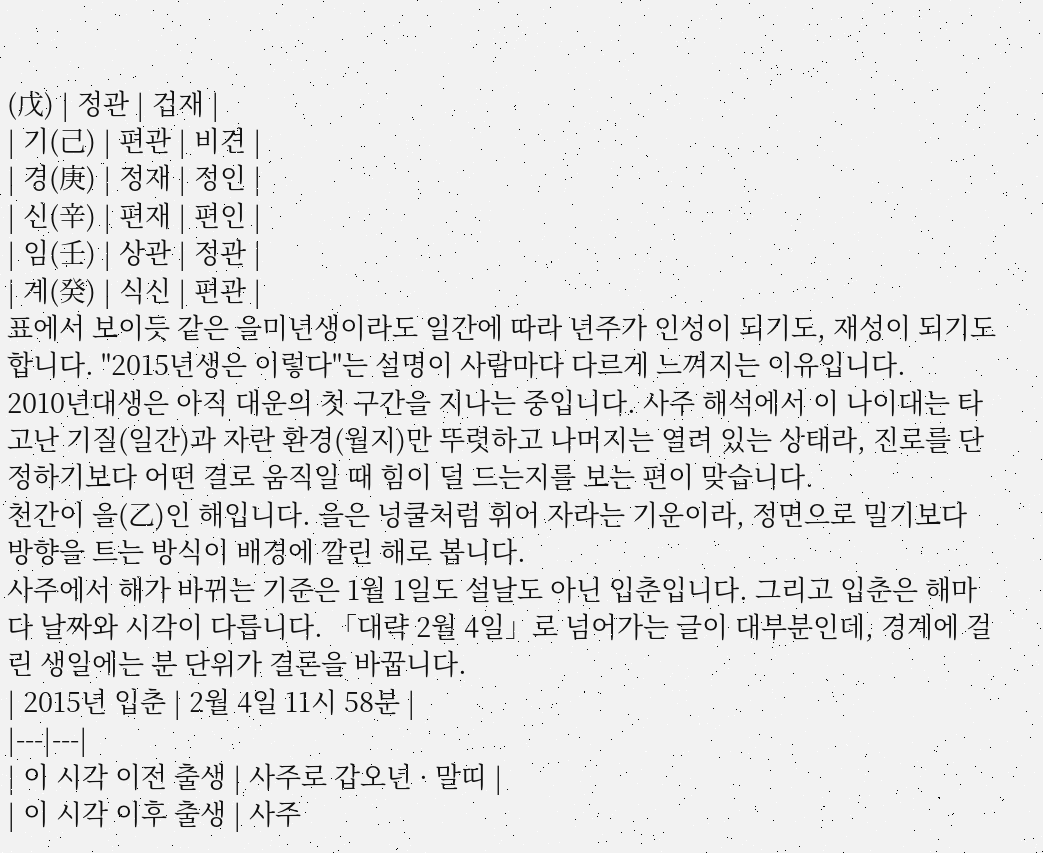(戊) | 정관 | 겁재 |
| 기(己) | 편관 | 비견 |
| 경(庚) | 정재 | 정인 |
| 신(辛) | 편재 | 편인 |
| 임(壬) | 상관 | 정관 |
| 계(癸) | 식신 | 편관 |
표에서 보이듯 같은 을미년생이라도 일간에 따라 년주가 인성이 되기도, 재성이 되기도 합니다. "2015년생은 이렇다"는 설명이 사람마다 다르게 느껴지는 이유입니다.
2010년대생은 아직 대운의 첫 구간을 지나는 중입니다. 사주 해석에서 이 나이대는 타고난 기질(일간)과 자란 환경(월지)만 뚜렷하고 나머지는 열려 있는 상태라, 진로를 단정하기보다 어떤 결로 움직일 때 힘이 덜 드는지를 보는 편이 맞습니다.
천간이 을(乙)인 해입니다. 을은 넝쿨처럼 휘어 자라는 기운이라, 정면으로 밀기보다 방향을 트는 방식이 배경에 깔린 해로 봅니다.
사주에서 해가 바뀌는 기준은 1월 1일도 설날도 아닌 입춘입니다. 그리고 입춘은 해마다 날짜와 시각이 다릅니다. 「대략 2월 4일」로 넘어가는 글이 대부분인데, 경계에 걸린 생일에는 분 단위가 결론을 바꿉니다.
| 2015년 입춘 | 2월 4일 11시 58분 |
|---|---|
| 이 시각 이전 출생 | 사주로 갑오년 · 말띠 |
| 이 시각 이후 출생 | 사주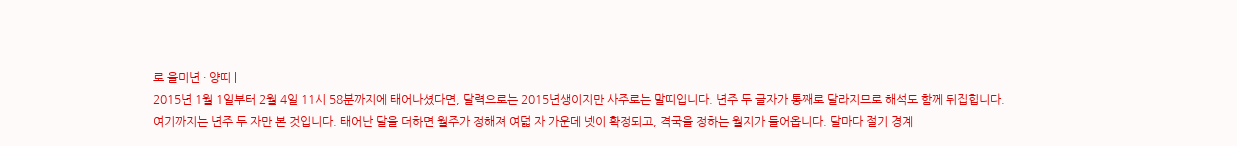로 을미년 · 양띠 |
2015년 1월 1일부터 2월 4일 11시 58분까지에 태어나셨다면, 달력으로는 2015년생이지만 사주로는 말띠입니다. 년주 두 글자가 통째로 달라지므로 해석도 함께 뒤집힙니다.
여기까지는 년주 두 자만 본 것입니다. 태어난 달을 더하면 월주가 정해져 여덟 자 가운데 넷이 확정되고, 격국을 정하는 월지가 들어옵니다. 달마다 절기 경계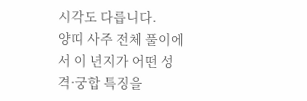시각도 다릅니다.
양띠 사주 전체 풀이에서 이 년지가 어떤 성격·궁합 특징을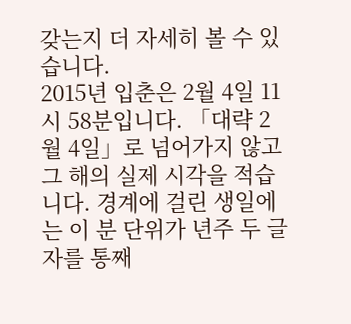갖는지 더 자세히 볼 수 있습니다.
2015년 입춘은 2월 4일 11시 58분입니다. 「대략 2월 4일」로 넘어가지 않고 그 해의 실제 시각을 적습니다. 경계에 걸린 생일에는 이 분 단위가 년주 두 글자를 통째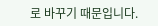로 바꾸기 때문입니다.